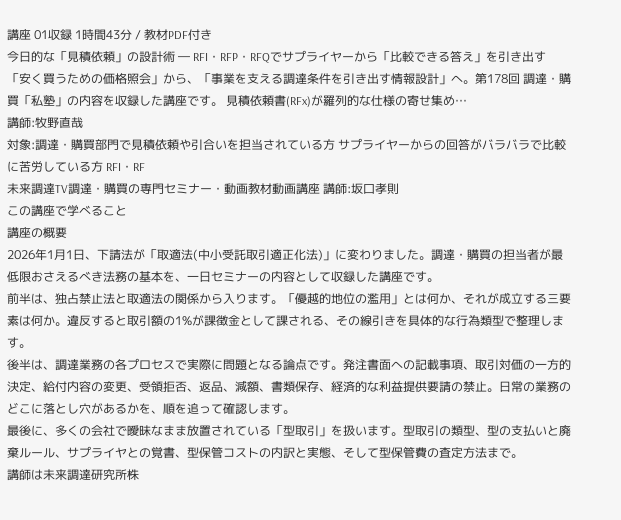講座 01収録 1時間43分 / 教材PDF付き
今日的な「見積依頼」の設計術 ― RFI・RFP・RFQでサプライヤーから「比較できる答え」を引き出す
「安く買うための価格照会」から、「事業を支える調達条件を引き出す情報設計」へ。第178回 調達・購買「私塾」の内容を収録した講座です。 見積依頼書(RFx)が羅列的な仕様の寄せ集め…
講師:牧野直哉
対象:調達・購買部門で見積依頼や引合いを担当されている方 サプライヤーからの回答がバラバラで比較に苦労している方 RFI・RF
未来調達TV調達・購買の専門セミナー・動画教材動画講座 講師:坂口孝則
この講座で学べること
講座の概要
2026年1月1日、下請法が「取適法(中小受託取引適正化法)」に変わりました。調達・購買の担当者が最低限おさえるべき法務の基本を、一日セミナーの内容として収録した講座です。
前半は、独占禁止法と取適法の関係から入ります。「優越的地位の濫用」とは何か、それが成立する三要素は何か。違反すると取引額の1%が課徴金として課される、その線引きを具体的な行為類型で整理します。
後半は、調達業務の各プロセスで実際に問題となる論点です。発注書面への記載事項、取引対価の一方的決定、給付内容の変更、受領拒否、返品、減額、書類保存、経済的な利益提供要請の禁止。日常の業務のどこに落とし穴があるかを、順を追って確認します。
最後に、多くの会社で曖昧なまま放置されている「型取引」を扱います。型取引の類型、型の支払いと廃棄ルール、サプライヤとの覚書、型保管コストの内訳と実態、そして型保管費の査定方法まで。
講師は未来調達研究所株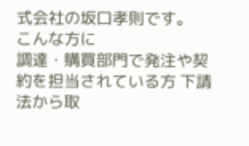式会社の坂口孝則です。
こんな方に
調達・購買部門で発注や契約を担当されている方 下請法から取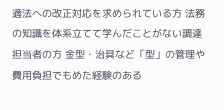適法への改正対応を求められている方 法務の知識を体系立てて学んだことがない調達担当者の方 金型・治具など「型」の管理や費用負担でもめた経験のある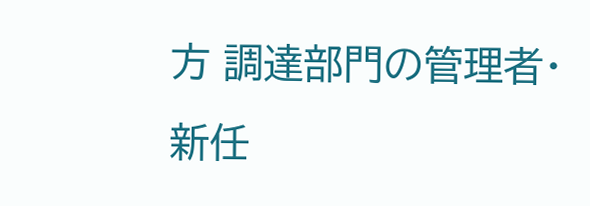方 調達部門の管理者・新任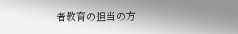者教育の担当の方